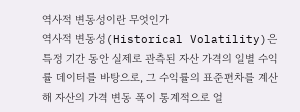역사적 변동성이란 무엇인가
역사적 변동성(Historical Volatility)은 특정 기간 동안 실제로 관측된 자산 가격의 일별 수익률 데이터를 바탕으로, 그 수익률의 표준편차를 계산해 자산의 가격 변동 폭이 통계적으로 얼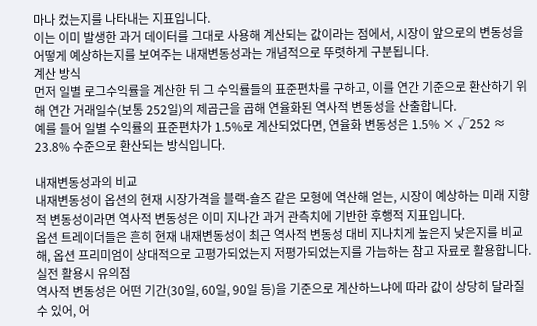마나 컸는지를 나타내는 지표입니다.
이는 이미 발생한 과거 데이터를 그대로 사용해 계산되는 값이라는 점에서, 시장이 앞으로의 변동성을 어떻게 예상하는지를 보여주는 내재변동성과는 개념적으로 뚜렷하게 구분됩니다.
계산 방식
먼저 일별 로그수익률을 계산한 뒤 그 수익률들의 표준편차를 구하고, 이를 연간 기준으로 환산하기 위해 연간 거래일수(보통 252일)의 제곱근을 곱해 연율화된 역사적 변동성을 산출합니다.
예를 들어 일별 수익률의 표준편차가 1.5%로 계산되었다면, 연율화 변동성은 1.5% × √252 ≈ 23.8% 수준으로 환산되는 방식입니다.

내재변동성과의 비교
내재변동성이 옵션의 현재 시장가격을 블랙-숄즈 같은 모형에 역산해 얻는, 시장이 예상하는 미래 지향적 변동성이라면 역사적 변동성은 이미 지나간 과거 관측치에 기반한 후행적 지표입니다.
옵션 트레이더들은 흔히 현재 내재변동성이 최근 역사적 변동성 대비 지나치게 높은지 낮은지를 비교해, 옵션 프리미엄이 상대적으로 고평가되었는지 저평가되었는지를 가늠하는 참고 자료로 활용합니다.
실전 활용시 유의점
역사적 변동성은 어떤 기간(30일, 60일, 90일 등)을 기준으로 계산하느냐에 따라 값이 상당히 달라질 수 있어, 어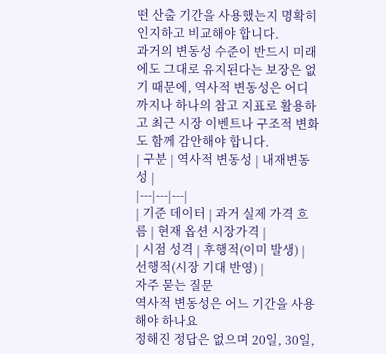떤 산출 기간을 사용했는지 명확히 인지하고 비교해야 합니다.
과거의 변동성 수준이 반드시 미래에도 그대로 유지된다는 보장은 없기 때문에, 역사적 변동성은 어디까지나 하나의 참고 지표로 활용하고 최근 시장 이벤트나 구조적 변화도 함께 감안해야 합니다.
| 구분 | 역사적 변동성 | 내재변동성 |
|---|---|---|
| 기준 데이터 | 과거 실제 가격 흐름 | 현재 옵션 시장가격 |
| 시점 성격 | 후행적(이미 발생) | 선행적(시장 기대 반영) |
자주 묻는 질문
역사적 변동성은 어느 기간을 사용해야 하나요
정해진 정답은 없으며 20일, 30일,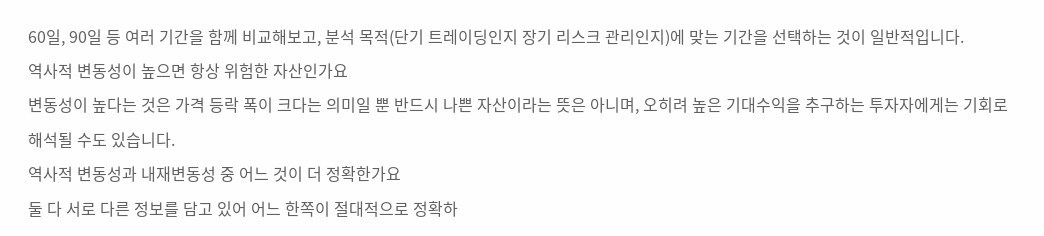60일, 90일 등 여러 기간을 함께 비교해보고, 분석 목적(단기 트레이딩인지 장기 리스크 관리인지)에 맞는 기간을 선택하는 것이 일반적입니다.
역사적 변동성이 높으면 항상 위험한 자산인가요
변동성이 높다는 것은 가격 등락 폭이 크다는 의미일 뿐 반드시 나쁜 자산이라는 뜻은 아니며, 오히려 높은 기대수익을 추구하는 투자자에게는 기회로 해석될 수도 있습니다.
역사적 변동성과 내재변동성 중 어느 것이 더 정확한가요
둘 다 서로 다른 정보를 담고 있어 어느 한쪽이 절대적으로 정확하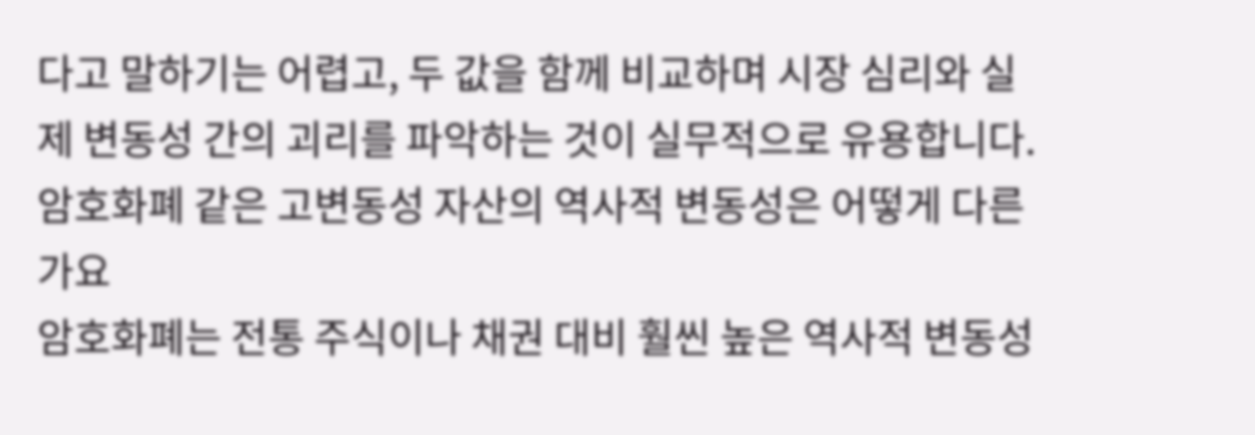다고 말하기는 어렵고, 두 값을 함께 비교하며 시장 심리와 실제 변동성 간의 괴리를 파악하는 것이 실무적으로 유용합니다.
암호화폐 같은 고변동성 자산의 역사적 변동성은 어떻게 다른가요
암호화폐는 전통 주식이나 채권 대비 훨씬 높은 역사적 변동성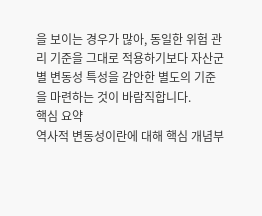을 보이는 경우가 많아, 동일한 위험 관리 기준을 그대로 적용하기보다 자산군별 변동성 특성을 감안한 별도의 기준을 마련하는 것이 바람직합니다.
핵심 요약
역사적 변동성이란에 대해 핵심 개념부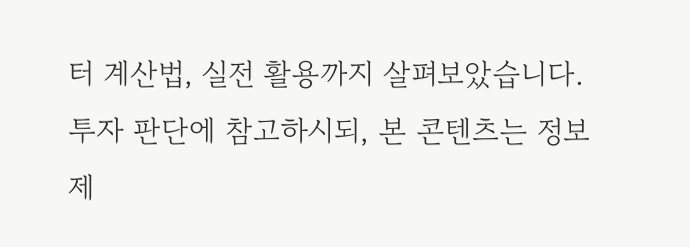터 계산법, 실전 활용까지 살펴보았습니다. 투자 판단에 참고하시되, 본 콘텐츠는 정보 제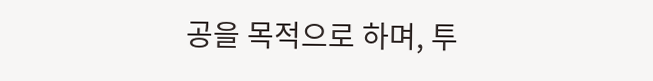공을 목적으로 하며, 투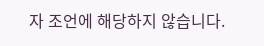자 조언에 해당하지 않습니다.